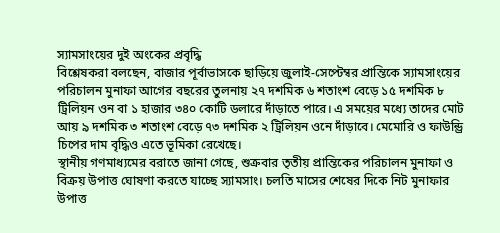স্যামসাংয়ের দুই অংকের প্রবৃদ্ধি
বিশ্লেষকরা বলছেন, বাজার পূর্বাভাসকে ছাড়িয়ে জুলাই-সেপ্টেম্বর প্রান্তিকে স্যামসাংয়ের পরিচালন মুনাফা আগের বছরের তুলনায় ২৭ দশমিক ৬ শতাংশ বেড়ে ১৫ দশমিক ৮ ট্রিলিয়ন ওন বা ১ হাজার ৩৪০ কোটি ডলারে দাঁড়াতে পারে। এ সময়ের মধ্যে তাদের মোট আয় ৯ দশমিক ৩ শতাংশ বেড়ে ৭৩ দশমিক ২ ট্রিলিয়ন ওনে দাঁড়াবে। মেমোরি ও ফাউন্ড্রি চিপের দাম বৃদ্ধিও এতে ভূমিকা রেখেছে।
স্থানীয় গণমাধ্যমের বরাতে জানা গেছে, শুক্রবার তৃতীয় প্রান্তিকের পরিচালন মুনাফা ও বিক্রয় উপাত্ত ঘোষণা করতে যাচ্ছে স্যামসাং। চলতি মাসের শেষের দিকে নিট মুনাফার উপাত্ত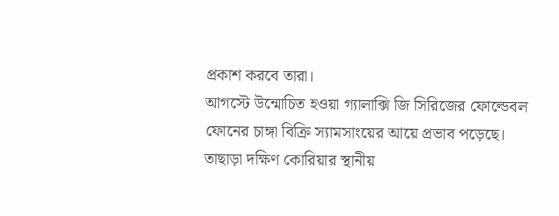প্রকাশ করবে তারা।
আগস্টে উন্মোচিত হওয়া গ্যালাক্সি জি সিরিজের ফোল্ডেবল ফোনের চাঙ্গা বিক্রি স্যামসাংয়ের আয়ে প্রভাব পড়েছে। তাছাড়া দক্ষিণ কোরিয়ার স্থানীয়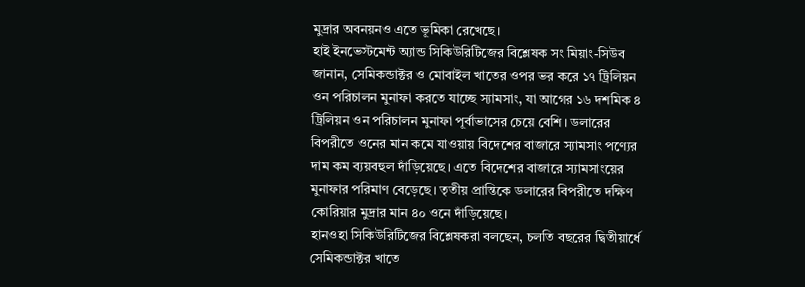মুদ্রার অবনয়নও এতে ভূমিকা রেখেছে।
হাই ইনভেস্টমেন্ট অ্যান্ড সিকিউরিটিজের বিশ্লেষক সং মিয়াং-সিউব জানান, সেমিকন্ডাক্টর ও মোবাইল খাতের ওপর ভর করে ১৭ ট্রিলিয়ন ওন পরিচালন মুনাফা করতে যাচ্ছে স্যামসাং, যা আগের ১৬ দশমিক ৪ ট্রিলিয়ন ওন পরিচালন মুনাফা পূর্বাভাসের চেয়ে বেশি। ডলারের বিপরীতে ওনের মান কমে যাওয়ায় বিদেশের বাজারে স্যামসাং পণ্যের দাম কম ব্যয়বহুল দাঁড়িয়েছে। এতে বিদেশের বাজারে স্যামসাংয়ের মুনাফার পরিমাণ বেড়েছে। তৃতীয় প্রান্তিকে ডলারের বিপরীতে দক্ষিণ কোরিয়ার মুদ্রার মান ৪০ ওনে দাঁড়িয়েছে।
হানওহা সিকিউরিটিজের বিশ্লেষকরা বলছেন, চলতি বছরের দ্বিতীয়ার্ধে সেমিকন্ডাক্টর খাতে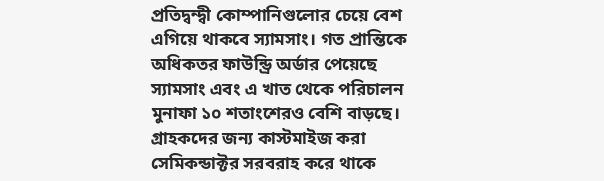প্রতিদ্বন্দ্বী কোম্পানিগুলোর চেয়ে বেশ এগিয়ে থাকবে স্যামসাং। গত প্রান্তিকে অধিকতর ফাউন্ড্রি অর্ডার পেয়েছে স্যামসাং এবং এ খাত থেকে পরিচালন মুনাফা ১০ শতাংশেরও বেশি বাড়ছে। গ্রাহকদের জন্য কাস্টমাইজ করা সেমিকন্ডাক্টর সরবরাহ করে থাকে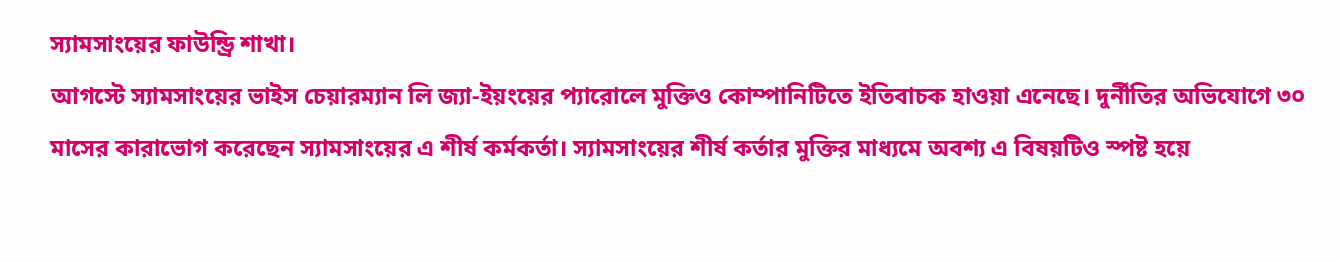স্যামসাংয়ের ফাউন্ড্রি শাখা।
আগস্টে স্যামসাংয়ের ভাইস চেয়ারম্যান লি জ্যা-ইয়ংয়ের প্যারোলে মুক্তিও কোম্পানিটিতে ইতিবাচক হাওয়া এনেছে। দুর্নীতির অভিযোগে ৩০ মাসের কারাভোগ করেছেন স্যামসাংয়ের এ শীর্ষ কর্মকর্তা। স্যামসাংয়ের শীর্ষ কর্তার মুক্তির মাধ্যমে অবশ্য এ বিষয়টিও স্পষ্ট হয়ে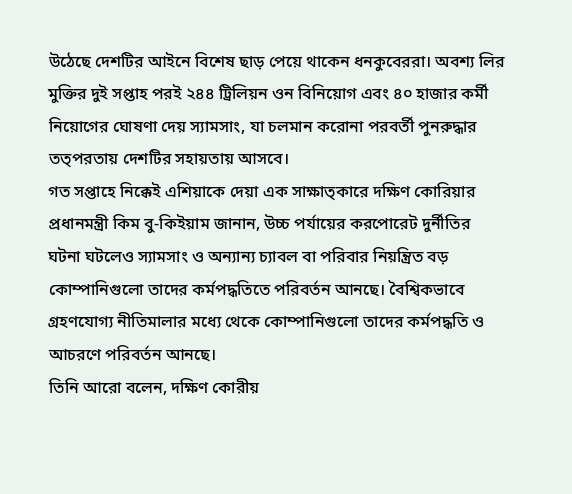উঠেছে দেশটির আইনে বিশেষ ছাড় পেয়ে থাকেন ধনকুবেররা। অবশ্য লির মুক্তির দুই সপ্তাহ পরই ২৪৪ ট্রিলিয়ন ওন বিনিয়োগ এবং ৪০ হাজার কর্মী নিয়োগের ঘোষণা দেয় স্যামসাং, যা চলমান করোনা পরবর্তী পুনরুদ্ধার তত্পরতায় দেশটির সহায়তায় আসবে।
গত সপ্তাহে নিক্কেই এশিয়াকে দেয়া এক সাক্ষাত্কারে দক্ষিণ কোরিয়ার প্রধানমন্ত্রী কিম বু-কিইয়াম জানান, উচ্চ পর্যায়ের করপোরেট দুর্নীতির ঘটনা ঘটলেও স্যামসাং ও অন্যান্য চ্যাবল বা পরিবার নিয়ন্ত্রিত বড় কোম্পানিগুলো তাদের কর্মপদ্ধতিতে পরিবর্তন আনছে। বৈশ্বিকভাবে গ্রহণযোগ্য নীতিমালার মধ্যে থেকে কোম্পানিগুলো তাদের কর্মপদ্ধতি ও আচরণে পরিবর্তন আনছে।
তিনি আরো বলেন, দক্ষিণ কোরীয়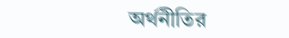অর্থনীতির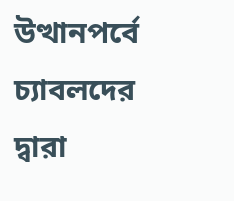উত্থানপর্বে চ্যাবলদের দ্বারা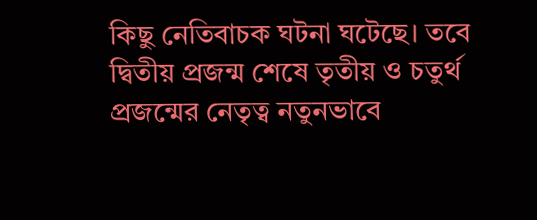কিছু নেতিবাচক ঘটনা ঘটেছে। তবে দ্বিতীয় প্রজন্ম শেষে তৃতীয় ও চতুর্থ প্রজন্মের নেতৃত্ব নতুনভাবে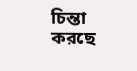চিন্তা করছে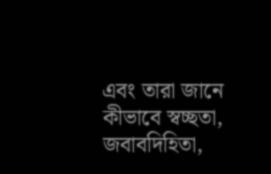এবং তারা জানে কীভাবে স্বচ্ছতা, জবাবদিহিতা,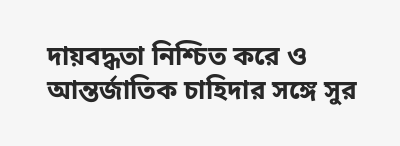দায়বদ্ধতা নিশ্চিত করে ও আন্তর্জাতিক চাহিদার সঙ্গে সুর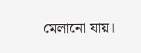মেলানো যায়।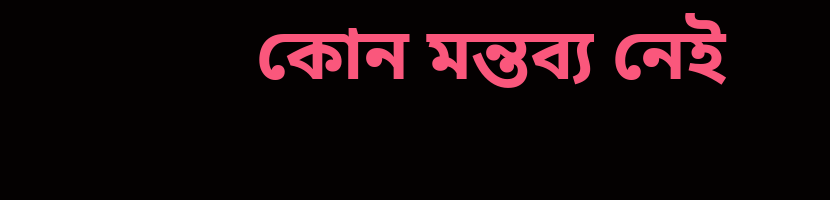কোন মন্তব্য নেই